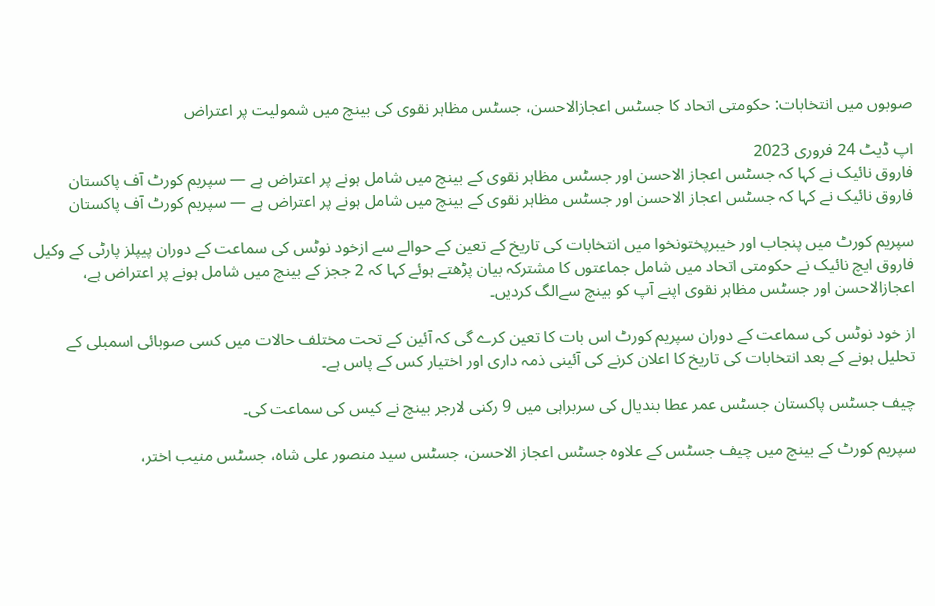صوبوں میں انتخابات: حکومتی اتحاد کا جسٹس اعجازالاحسن، جسٹس مظاہر نقوی کی بینچ میں شمولیت پر اعتراض

اپ ڈیٹ 24 فروری 2023
فاروق نائیک نے کہا کہ جسٹس اعجاز الاحسن اور جسٹس مظاہر نقوی کے بینچ میں شامل ہونے پر اعتراض ہے — سپریم کورٹ آف پاکستان
فاروق نائیک نے کہا کہ جسٹس اعجاز الاحسن اور جسٹس مظاہر نقوی کے بینچ میں شامل ہونے پر اعتراض ہے — سپریم کورٹ آف پاکستان

سپریم کورٹ میں پنجاب اور خیبرپختونخوا میں انتخابات کی تاریخ کے تعین کے حوالے سے ازخود نوٹس کی سماعت کے دوران پیپلز پارٹی کے وکیل فاروق ایچ نائیک نے حکومتی اتحاد میں شامل جماعتوں کا مشترکہ بیان پڑھتے ہوئے کہا کہ 2 ججز کے بینچ میں شامل ہونے پر اعتراض ہے، اعجازالاحسن اور جسٹس مظاہر نقوی اپنے آپ کو بینچ سےالگ کردیں۔

از خود نوٹس کی سماعت کے دوران سپریم کورٹ اس بات کا تعین کرے گی کہ آئین کے تحت مختلف حالات میں کسی صوبائی اسمبلی کے تحلیل ہونے کے بعد انتخابات کی تاریخ کا اعلان کرنے کی آئینی ذمہ داری اور اختیار کس کے پاس ہے۔

چیف جسٹس پاکستان جسٹس عمر عطا بندیال کی سربراہی میں 9 رکنی لارجر بینچ نے کیس کی سماعت کی۔

سپریم کورٹ کے بینچ میں چیف جسٹس کے علاوہ جسٹس اعجاز الاحسن، جسٹس سید منصور علی شاہ، جسٹس منیب اختر،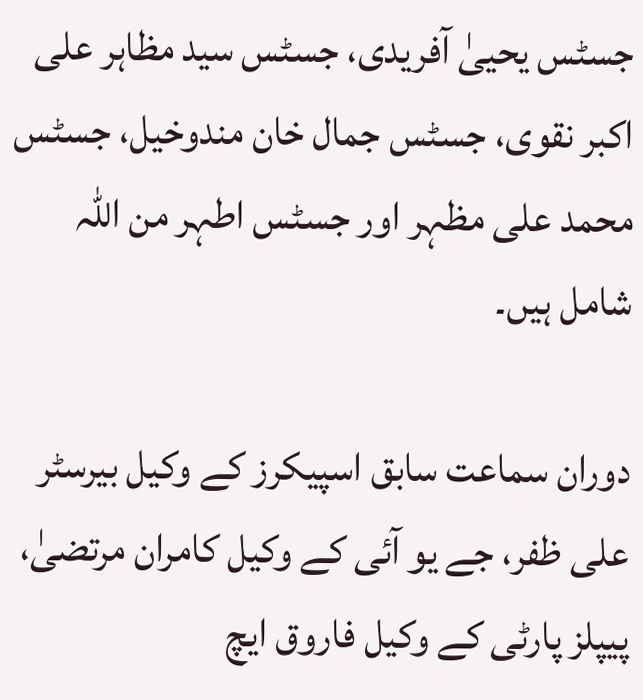جسٹس یحییٰ آفریدی، جسٹس سید مظاہر علی اکبر نقوی، جسٹس جمال خان مندوخیل، جسٹس محمد علی مظہر اور جسٹس اطہر من اللہ شامل ہیں۔

دوران سماعت سابق اسپیکرز کے وکیل بیرسٹر علی ظفر، جے یو آئی کے وکیل کامران مرتضیٰ، پیپلز پارٹی کے وکیل فاروق ایچ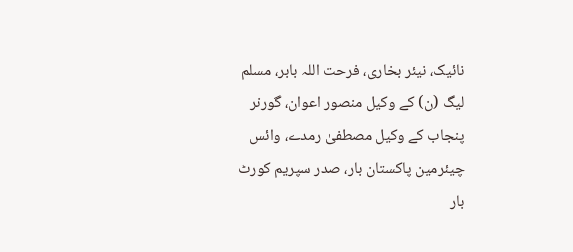نائیک، نیئر بخاری، فرحت اللہ بابر، مسلم لیگ (ن) کے وکیل منصور اعوان، گورنر پنجاب کے وکیل مصطفیٰ رمدے، وائس چیئرمین پاکستان بار، صدر سپریم کورٹ بار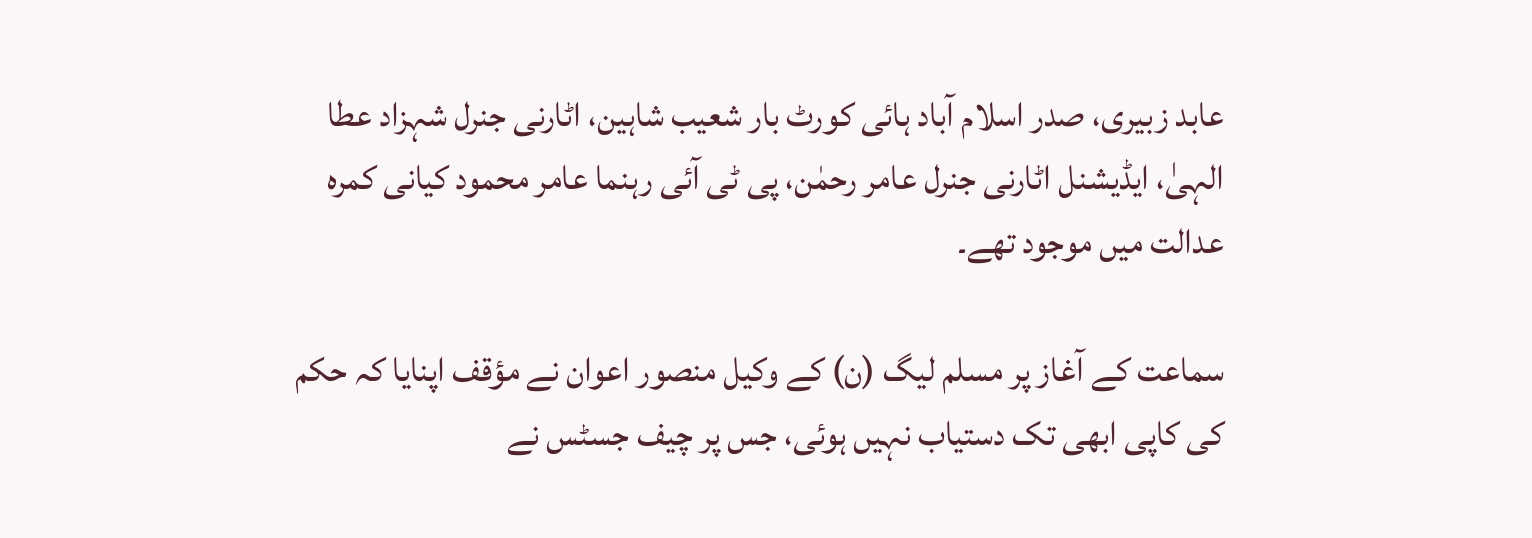عابد زبیری، صدر اسلام آباد ہائی کورٹ بار شعیب شاہین، اٹارنی جنرل شہزاد عطا الہیٰ، ایڈیشنل اٹارنی جنرل عامر رحمٰن، پی ٹی آئی رہنما عامر محمود کیانی کمرہ عدالت میں موجود تھے۔

سماعت کے آغاز پر مسلم لیگ (ن) کے وکیل منصور اعوان نے مؤقف اپنایا کہ حکم کی کاپی ابھی تک دستیاب نہیں ہوئی، جس پر چیف جسٹس نے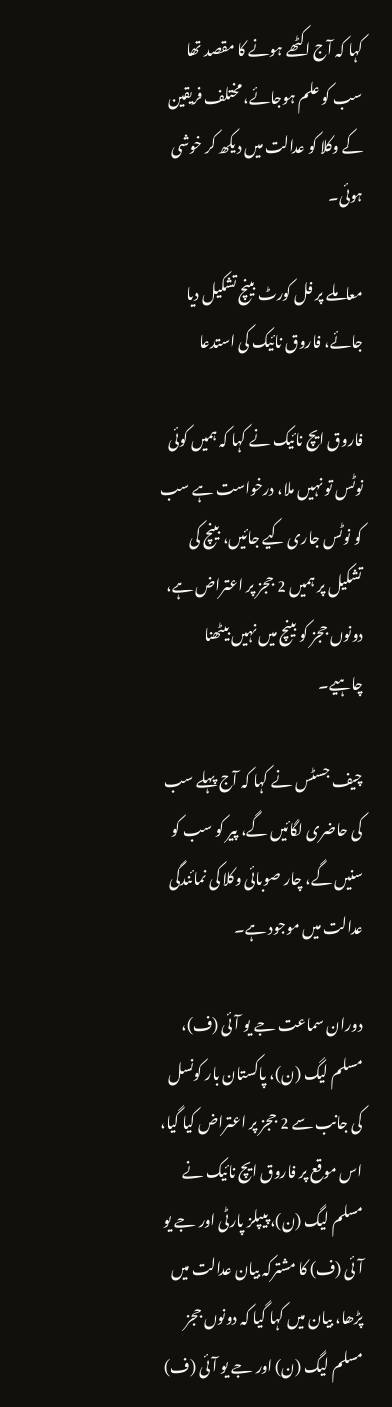کہا کہ آج اکٹھے ہونے کا مقصد تھا سب کو علم ہوجائے، مختلف فریقین کے وکلا کو عدالت میں دیکھ کر خوشی ہوئی۔

معاملے پر فل کورٹ بینچ تشکیل دیا جائے، فاروق نائیک کی استدعا

فاروق ایچ نائیک نے کہا کہ ہمیں کوئی نوٹس تو نہیں ملا، درخواست ہے سب کو نوٹس جاری کیے جائیں، بینچ کی تشکیل پر ہمیں 2 ججز پر اعتراض ہے، دونوں ججز کو بینچ میں نہیں بیٹھنا چاہیے۔

چیف جسٹس نے کہا کہ آج پہلے سب کی حاضری لگائیں گے، پیر کو سب کو سنیں گے، چار صوبائی وکلا کی نمائندگی عدالت میں موجود ہے۔

دوران سماعت جے یو آئی (ف)، مسلم لیگ (ن)، پاکستان بار کونسل کی جانب سے 2 ججز پر اعتراض کیا گیا، اس موقع پر فاروق ایچ نائیک نے مسلم لیگ (ن)، پیپلز پارٹی اور جے یو آئی (ف) کا مشترکہ بیان عدالت میں پڑھا، بیان میں کہا گیا کہ دونوں ججز مسلم لیگ (ن) اور جے یو آئی (ف)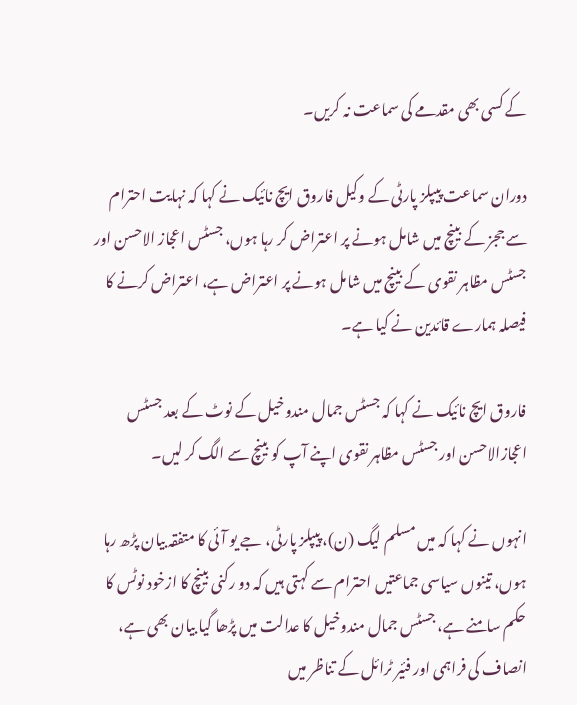کے کسی بھی مقدمے کی سماعت نہ کریں۔

دوران سماعت پیپلز پارٹی کے وکیل فاروق ایچ نائیک نے کہا کہ نہایت احترام سے ججز کے بینچ میں شامل ہونے پر اعتراض کر رہا ہوں، جسٹس اعجاز الاحسن اور جسٹس مظاہر نقوی کے بینچ میں شامل ہونے پر اعتراض ہے، اعتراض کرنے کا فیصلہ ہمارے قائدین نے کیا ہے۔

فاروق ایچ نائیک نے کہا کہ جسٹس جمال مندوخیل کے نوٹ کے بعد جسٹس اعجازالاحسن اور جسٹس مظاہر نقوی اپنے آپ کو بینچ سے الگ کر لیں۔

انہوں نے کہا کہ میں مسلم لیگ (ن)، پیپلز پارٹی، جے یو آئی کا متفقہ بیان پڑھ رہا ہوں، تینوں سیاسی جماعتیں احترام سے کہتی ہیں کہ دو رکنی بینچ کا ازخود نوٹس کا حکم سامنے ہے، جسٹس جمال مندوخیل کا عدالت میں پڑھا گیا بیان بھی ہے، انصاف کی فراہمی اور فئیر ٹرائل کے تناظر میں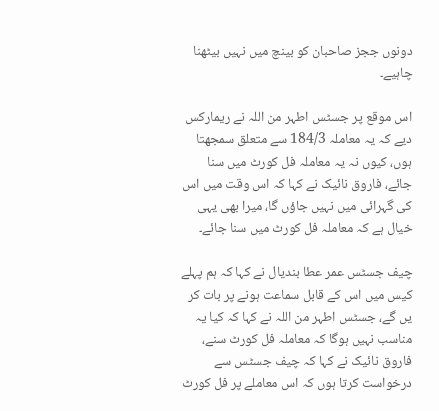دونوں ججز صاحبان کو بینچ میں نہیں بیٹھنا چاہیے۔

اس موقع پر جسٹس اطہر من اللہ نے ریمارکس دیے کہ یہ معاملہ 184/3 سے متعلق سمجھتا ہوں، کیوں نہ یہ معاملہ فل کورٹ میں سنا جائے، فاروق نائیک نے کہا کہ اس وقت میں اس کی گہرائی میں نہیں جاؤں گا، میرا بھی یہی خیال ہے کہ معاملہ فل کورٹ میں سنا جائے۔

چیف جسٹس عمر عطا بندیال نے کہا کہ ہم پہلے کیس میں اس کے قابل سماعت ہونے پر بات کر یں گے، جسٹس اطہر من اللہ نے کہا کہ کیا یہ مناسب نہیں ہوگا کہ معاملہ فل کورٹ سنے، فاروق نائیک نے کہا کہ چیف جسٹس سے درخواست کرتا ہوں کہ اس معاملے پر فل کورٹ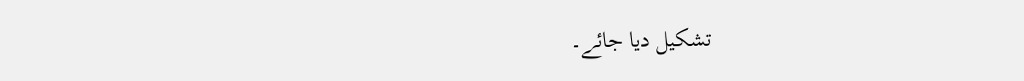تشکیل دیا جائے۔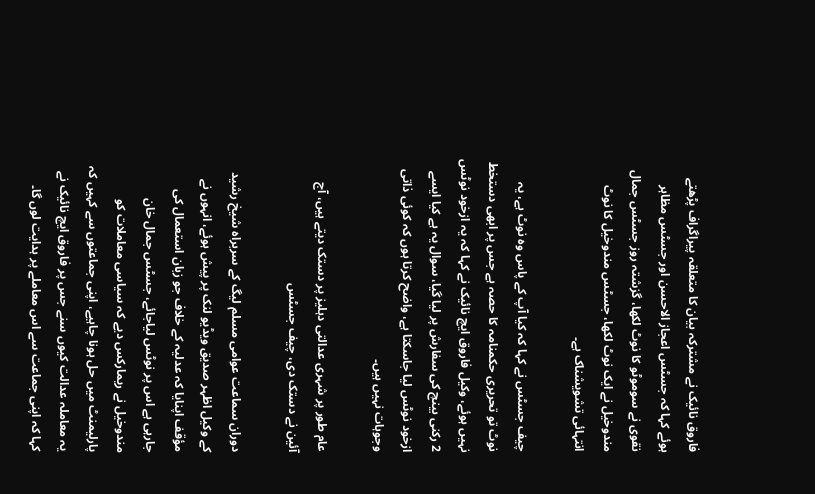فاروق نائیک نے مشترکہ بیان کا متعلقہ پیراگراف پڑھتے ہوئے کہا کہ جسٹس اعجاز الاحسن اور جسٹس مظاہر نقوی نے سوموٹو کا نوٹ لکھا، گزشتہ روز جسٹس جمال مندوخیل نے ایک نوٹ لکھا، جسٹس مندوخیل کا نوٹ انتہائی تشویشناک ہے۔

چیف جسٹس نے کہا کہ کیا آپ کے پاس وہ نوٹ ہے، یہ نوٹ تو تحریری حکمنامہ کا حصہ ہے جس پر ابھی دستخط نہیں ہوئے، وکیل فاروق ایچ نائیک نے کہا کہ یہ ازخود نوٹس 2 رکنی بینچ کی سفارش پر لیا گیا، سوال یہ ہے کیا ایسے ازخود نوٹس لیا جاسکتا ہے، واضح کرتا ہوں کہ کوئی ذاتی وجوہات نہیں ہیں۔

عام طور پر شہری عدالتی دہلیز پر دستک دیتے ہیں، آج آئین نے دستک دی، چیف جسٹس

دوران سماعت عوامی مسلم لیگ کے سربراہ شیخ رشید کے وکیل اظہر صدیق ویڈیو لنک پر پیش ہوئے، انہوں نے مؤقف اپنایا کہ عدلیہ کے خلاف جو زبان استعمال کی جارہی ہے اس پر نوٹس لیاجائے، جسٹس جمال خان مندوخیل نے ریمارکس دیے کہ سیاسی معاملات کو پارلیمنٹ میں حل ہونا چاہیے، اپنی جماعتوں سے کہیں کہ یہ معاملہ عدالت کیوں سنے جس پر فاروق ایچ نائیک نے کہا کہ اپنی جماعت سے اس معاملے پر ہدایت لوں گا۔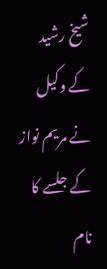شیخ رشید کے وکیل نے مریم نواز کے جلسے کا نام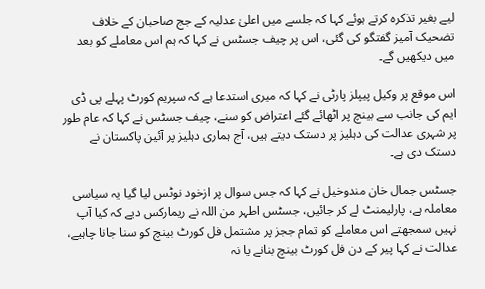لیے بغیر تذکرہ کرتے ہوئے کہا کہ جلسے میں اعلیٰ عدلیہ کے جج صاحبان کے خلاف تضحیک آمیز گفتگو کی گئی، اس پر چیف جسٹس نے کہا کہ ہم اس معاملے کو بعد میں دیکھیں گے۔

اس موقع پر وکیل پیپلز پارٹی نے کہا کہ میری استدعا ہے کہ سپریم کورٹ پہلے پی ڈی ایم کی جانب سے بینچ پر اٹھائے گئے اعتراض کو سنے، چیف جسٹس نے کہا کہ عام طور پر شہری عدالت کی دہلیز پر دستک دیتے ہیں، آج ہماری دہلیز پر آئین پاکستان نے دستک دی ہے۔

جسٹس جمال خان مندوخیل نے کہا کہ جس سوال پر ازخود نوٹس لیا گیا یہ سیاسی معاملہ ہے، پارلیمنٹ لے کر جائیں، جسٹس اطہر من اللہ نے ریمارکس دیے کہ کیا آپ نہیں سمجھتے اس معاملے کو تمام ججز پر مشتمل فل کورٹ بینچ کو سنا جانا چاہیے، عدالت نے کہا پیر کے دن فل کورٹ بینچ بنانے یا نہ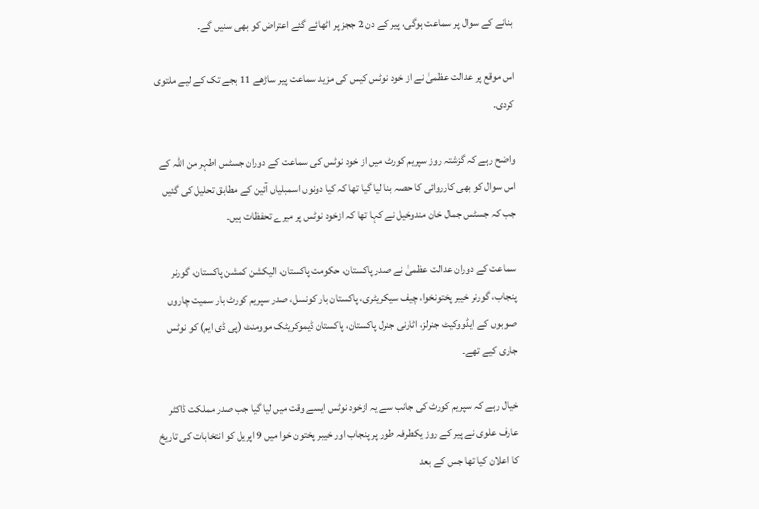بنانے کے سوال پر سماعت ہوگی، پیر کے دن 2 ججز پر اٹھائے گئے اعتراض کو بھی سنیں گے۔

اس موقع پر عدالت عظمیٰ نے از خود نوٹس کیس کی مزید سماعت پیر ساڑھے 11 بجے تک کے لیے ملتوی کردی۔

واضح رہے کہ گزشتہ روز سپریم کورٹ میں از خود نوٹس کی سماعت کے دوران جسٹس اطہر من اللہ کے اس سوال کو بھی کارروائی کا حصہ بنا لیا گیا تھا کہ کیا دونوں اسمبلیاں آئین کے مطابق تحلیل کی گئیں جب کہ جسٹس جمال خان مندوخیل نے کہا تھا کہ ازخود نوٹس پر میرے تحفظات ہیں۔

سماعت کے دوران عدالت عظمیٰ نے صدر پاکستان، حکومت پاکستان، الیکشن کمشن پاکستان، گورنر پنجاب، گورنر خیبر پختونخوا، چیف سیکریٹری، پاکستان بار کونسل، صدر سپریم کورٹ بار سمیت چاروں صوبوں کے ایڈووکیٹ جنرلز، اٹارنی جنرل پاکستان، پاکستان ڈیموکریٹک موومنٹ (پی ڈی ایم) کو نوٹس جاری کیے تھے۔

خیال رہے کہ سپریم کورٹ کی جانب سے یہ ازخود نوٹس ایسے وقت میں لیا گیا جب صدر مملکت ڈاکٹر عارف علوی نے پیر کے روز یکطرفہ طور پر پنجاب اور خیبر پختون خوا میں 9 اپریل کو انتخابات کی تاریخ کا اعلان کیا تھا جس کے بعد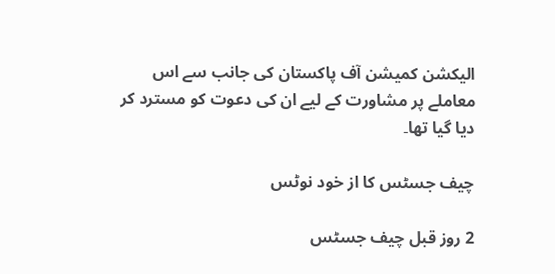الیکشن کمیشن آف پاکستان کی جانب سے اس معاملے پر مشاورت کے لیے ان کی دعوت کو مسترد کر دیا گیا تھا۔

چیف جسٹس کا از خود نوٹس

2 روز قبل چیف جسٹس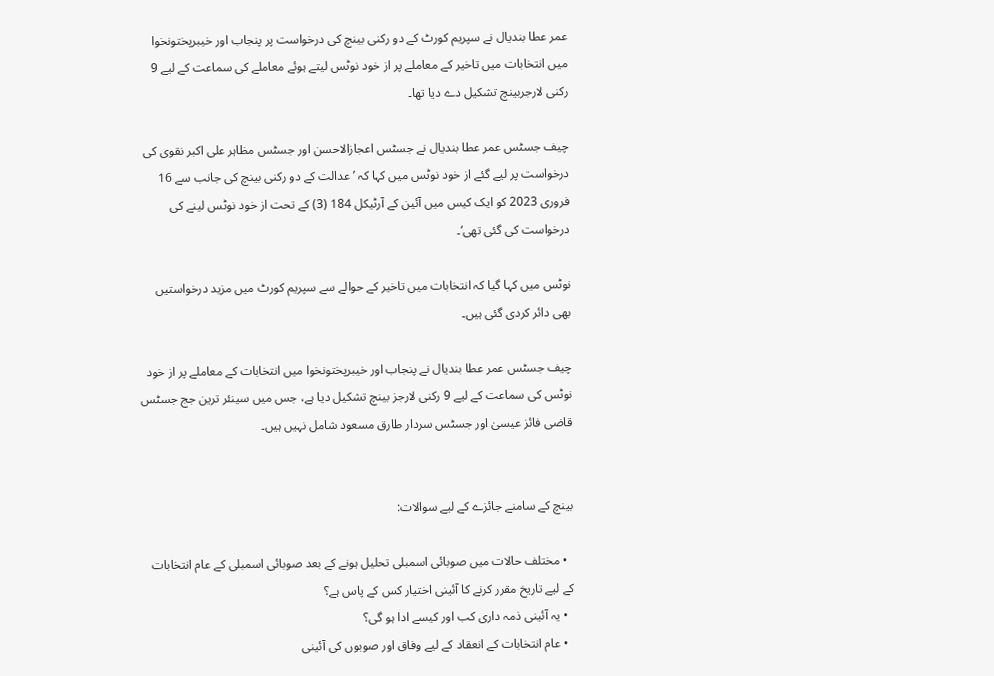عمر عطا بندیال نے سپریم کورٹ کے دو رکنی بینچ کی درخواست پر پنجاب اور خیبرپختونخوا میں انتخابات میں تاخیر کے معاملے پر از خود نوٹس لیتے ہوئے معاملے کی سماعت کے لیے 9 رکنی لارجربینچ تشکیل دے دیا تھا۔

چیف جسٹس عمر عطا بندیال نے جسٹس اعجازالاحسن اور جسٹس مظاہر علی اکبر نقوی کی درخواست پر لیے گئے از خود نوٹس میں کہا کہ ’عدالت کے دو رکنی بینچ کی جانب سے 16 فروری 2023 کو ایک کیس میں آئین کے آرٹیکل 184 (3) کے تحت از خود نوٹس لینے کی درخواست کی گئی تھی‘۔

نوٹس میں کہا گیا کہ انتخابات میں تاخیر کے حوالے سے سپریم کورٹ میں مزید درخواستیں بھی دائر کردی گئی ہیں۔

چیف جسٹس عمر عطا بندیال نے پنجاب اور خیبرپختونخوا میں انتخابات کے معاملے پر از خود نوٹس کی سماعت کے لیے 9 رکنی لارجز بینچ تشکیل دیا ہے، جس میں سینئر ترین جج جسٹس قاضی فائز عیسیٰ اور جسٹس سردار طارق مسعود شامل نہیں ہیں۔


بینچ کے سامنے جائزے کے لیے سوالات:

  • مختلف حالات میں صوبائی اسمبلی تحلیل ہونے کے بعد صوبائی اسمبلی کے عام انتخابات کے لیے تاریخ مقرر کرنے کا آئینی اختیار کس کے پاس ہے؟
  • یہ آئینی ذمہ داری کب اور کیسے ادا ہو گی؟
  • عام انتخابات کے انعقاد کے لیے وفاق اور صوبوں کی آئینی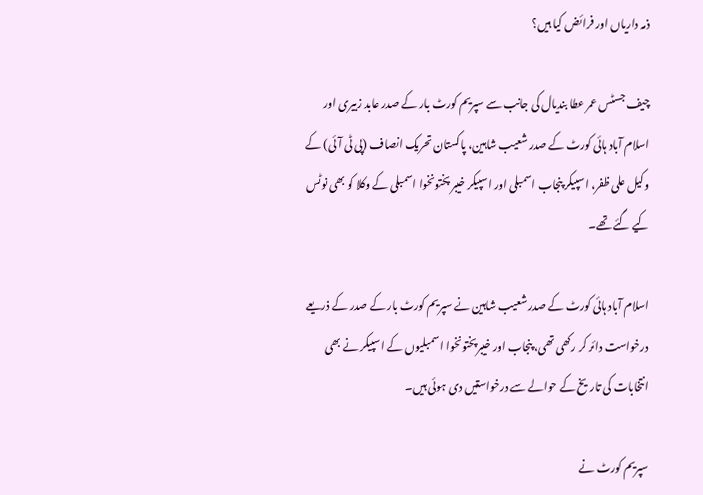ذمہ داریاں اور فرائض کیا ہیں؟

چیف جسٹس عمر عطا بندیال کی جانب سے سپریم کورٹ بار کے صدر عابد زبیری اور اسلام آباد ہائی کورٹ کے صدر شعیب شاہین، پاکستان تحریک انصاف (پی ٹی آئی) کے وکیل علی ظفر، اسپیکر پنجاب اسمبلی اور اسپیکر خیبر پختونخوا اسمبلی کے وکلا کو بھی نوٹس کیے گئے تھے۔

اسلام آباد ہائی کورٹ کے صدر شعیب شاہین نے سپریم کورٹ بار کے صدر کے ذریعے درخواست دائر کر رکھی تھی، پنجاب اور خیبرپختونخوا اسمبلیوں کے اسپیکر نے بھی انتخابات کی تاریخ کے حوالے سے درخواستیں دی ہوئی ہیں۔

سپریم کورٹ نے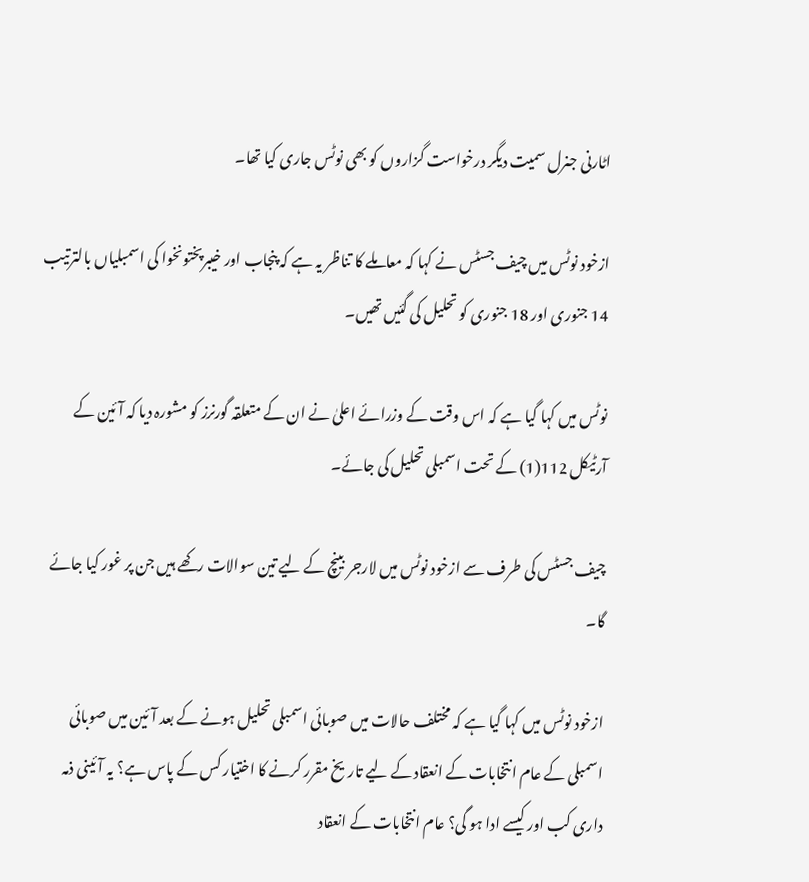اٹارنی جنرل سمیت دیگر درخواست گزاروں کو بھی نوٹس جاری کیا تھا۔

ازخود نوٹس میں چیف جسٹس نے کہا کہ معاملے کا تناظر یہ ہے کہ پنجاب اور خیبرپختونخوا کی اسمبلیاں بالترتیب 14 جنوری اور 18 جنوری کو تحلیل کی گئیں تھیں۔

نوٹس میں کہا گیا ہے کہ اس وقت کے وزرائے اعلیٰ نے ان کے متعلقہ گورنرز کو مشورہ دیا کہ آئین کے آرٹیکل 112(1) کے تحت اسمبلی تحلیل کی جائے۔

چیف جسٹس کی طرف سے ازخود نوٹس میں لارجر بینچ کے لیے تین سوالات رکھے ہیں جن پر غور کیا جائے گا۔

ازخود نوٹس میں کہا گیا ہے کہ مختلف حالات میں صوبائی اسمبلی تحلیل ہونے کے بعد آئین میں صوبائی اسمبلی کے عام انتخابات کے انعقاد کے لیے تاریخ مقرر کرنے کا اختیار کس کے پاس ہے؟ یہ آئینی ذمہ داری کب اور کیسے ادا ہو گی؟ عام انتخابات کے انعقاد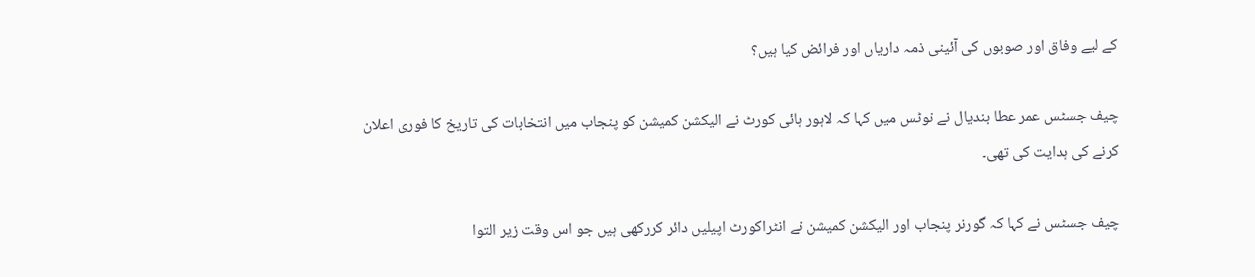کے لیے وفاق اور صوبوں کی آئینی ذمہ داریاں اور فرائض کیا ہیں؟

چیف جسٹس عمر عطا بندیال نے نوٹس میں کہا کہ لاہور ہائی کورٹ نے الیکشن کمیشن کو پنجاب میں انتخابات کی تاریخ کا فوری اعلان کرنے کی ہدایت کی تھی۔

چیف جسٹس نے کہا کہ گورنر پنجاب اور الیکشن کمیشن نے انٹراکورٹ اپیلیں دائر کررکھی ہیں جو اس وقت زیر التوا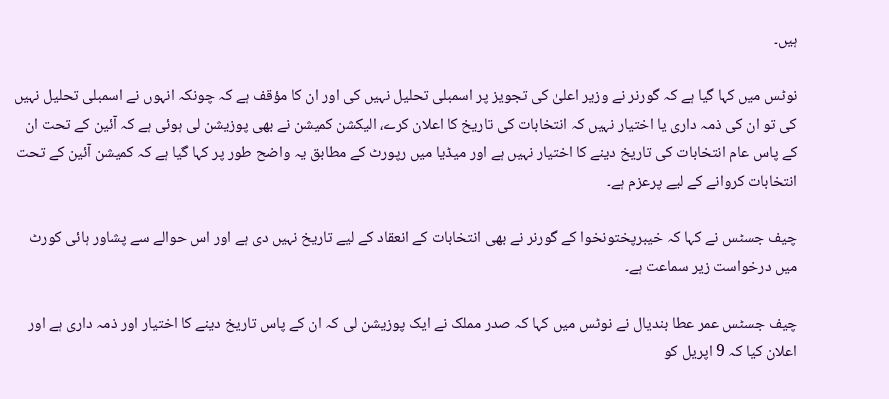ہیں۔

نوٹس میں کہا گیا ہے کہ گورنر نے وزیر اعلیٰ کی تجویز پر اسمبلی تحلیل نہیں کی اور ان کا مؤقف ہے کہ چونکہ انہوں نے اسمبلی تحلیل نہیں کی تو ان کی ذمہ داری یا اختیار نہیں کہ انتخابات کی تاریخ کا اعلان کرے، الیکشن کمیشن نے بھی پوزیشن لی ہوئی ہے کہ آئین کے تحت ان کے پاس عام انتخابات کی تاریخ دینے کا اختیار نہیں ہے اور میڈیا میں رپورٹ کے مطابق یہ واضح طور پر کہا گیا ہے کہ کمیشن آئین کے تحت انتخابات کروانے کے لیے پرعزم ہے۔

چیف جسٹس نے کہا کہ خیبرپختونخوا کے گورنر نے بھی انتخابات کے انعقاد کے لیے تاریخ نہیں دی ہے اور اس حوالے سے پشاور ہائی کورٹ میں درخواست زیر سماعت ہے۔

چیف جسٹس عمر عطا بندیال نے نوٹس میں کہا کہ صدر مملک نے ایک پوزیشن لی کہ ان کے پاس تاریخ دینے کا اختیار اور ذمہ داری ہے اور اعلان کیا کہ 9 اپریل کو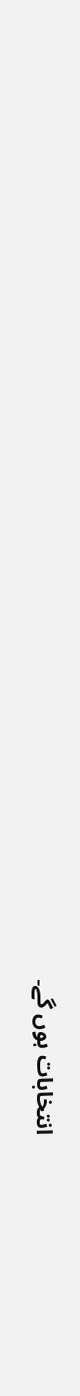انتخابات ہوں گے۔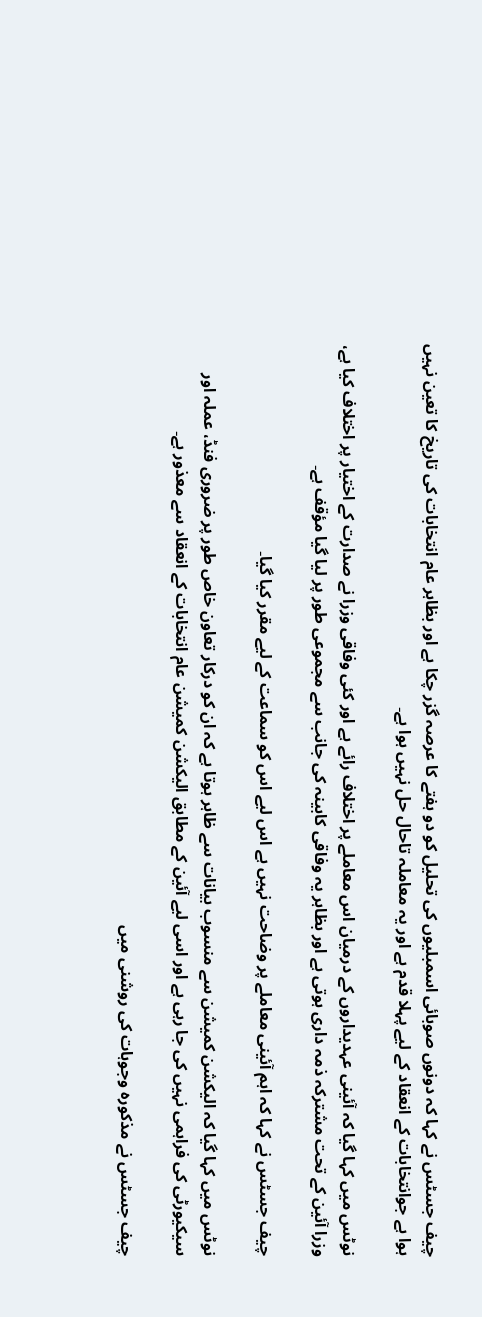چیف جسٹس نے کہا کہ دونوں صوبائی اسمبلیوں کی تحلیل کو دو ہفتے کا عرصہ گزر چکا ہے اور بظاہر عام انتخابات کی تاریخ کا تعین نہیں ہوا ہے جوانتخابات کے انعقاد کے لیے پہلا قدم ہے اور یہ معاملہ تاحال حل نہیں ہوا ہے۔

نوٹس میں کہا گیا کہ آئینی عہدیداروں کے درمیان اس معاملے پر اختلاف رائے ہے اور کئی وفاقی وزرا نے صدارت کے اختیار پر اختلاف کیا ہے، وزرا آئین کے تحت مشترکہ ذمہ داری ہوتی ہے اور بظاہر یہ وفاقی کابینہ کی جانب سے مجموعی طور پر لیا گیا مؤقف ہے۔

چیف جسٹس نے کہا کہ اہم آئینی معاملے پر وضاحت نہیں ہے اس لیے اس کو سماعت کے لیے مقرر کیا گیا۔

نوٹس میں کہا گیا کہ الیکشن کمیشن سے منسوب بیانات سے ظاہر ہوتا ہے کہ ان کو درکار تعاون خاص طور پر ضروری فنڈ، عملہ اور سیکیورٹی کی فراہمی نہیں کی جا رہی ہے اور اسی لیے آئین کے مطابق الیکشن کمیشن عام انتخابات کے انعقاد سے معذور ہے۔

چیف جسٹس نے مذکورہ وجوہات کی روشنی میں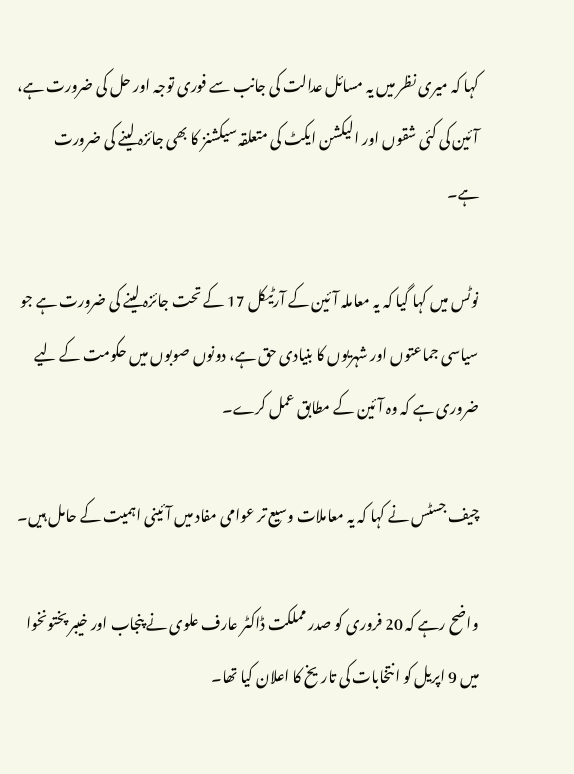کہا کہ میری نظر میں یہ مسائل عدالت کی جانب سے فوری توجہ اور حل کی ضرورت ہے، آئین کی کئی شقوں اور الیکشن ایکٹ کی متعلقہ سیکشنز کا بھی جائزہ لینے کی ضرورت ہے۔

نوٹس میں کہا گیا کہ یہ معاملہ آئین کے آرٹیکل 17 کے تحت جائزہ لینے کی ضرورت ہے جو سیاسی جماعتوں اور شہریوں کا بنیادی حق ہے، دونوں صوبوں میں حکومت کے لیے ضروری ہے کہ وہ آئین کے مطابق عمل کرے۔

چیف جسٹس نے کہا کہ یہ معاملات وسیع تر عوامی مفاد میں آئینی اہمیت کے حامل ہیں۔

واضح رہے کہ 20 فروری کو صدر مملکت ڈاکٹر عارف علوی نے پنجاب اور خیبر پختونخوا میں 9 اپریل کو انتخابات کی تاریخ کا اعلان کیا تھا۔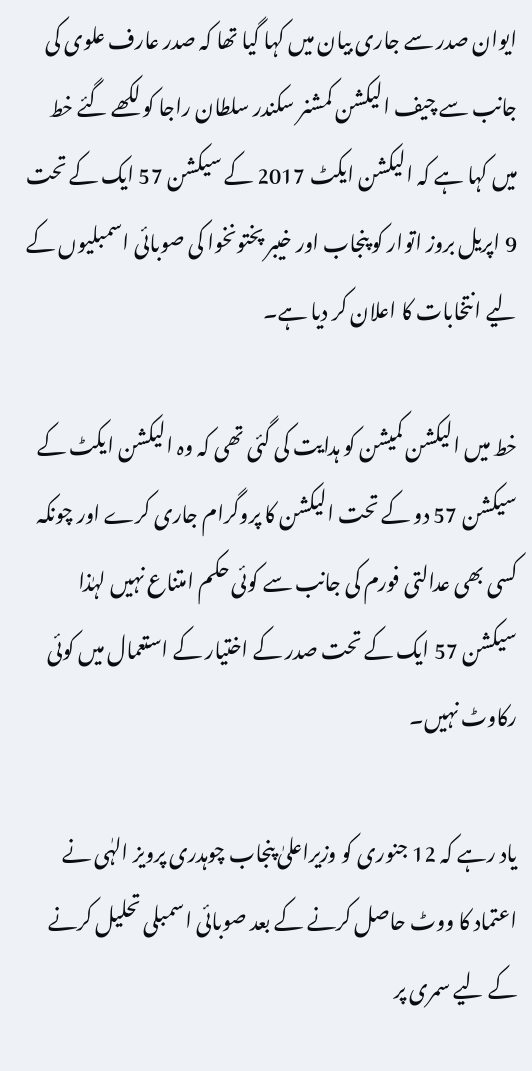ایوان صدر سے جاری بیان میں کہا گیا تھا کہ صدر عارف علوی کی جانب سے چیف الیکشن کمشنر سکندر سلطان راجا کو لکھے گئے خط میں کہا ہے کہ الیکشن ایکٹ 2017 کے سیکشن 57 ایک کے تحت 9 اپریل بروز اتوار کو پنجاب اور خیبر پختونخوا کی صوبائی اسمبلیوں کے لیے انتخابات کا اعلان کر دیا ہے۔

خط میں الیکشن کمیشن کو ہدایت کی گئی تھی کہ وہ الیکشن ایکٹ کے سیکشن 57 دو کے تحت الیکشن کا پروگرام جاری کرے اور چونکہ کسی بھی عدالتی فورم کی جانب سے کوئی حکم امتناع نہیں لہٰذا سیکشن 57 ایک کے تحت صدر کے اختیار کے استعمال میں کوئی رکاوٹ نہیں۔

یاد رہے کہ 12 جنوری کو وزیراعلیٰ پنجاب چوہدری پرویز الہٰی نے اعتماد کا ووٹ حاصل کرنے کے بعد صوبائی اسمبلی تحلیل کرنے کے لیے سمری پر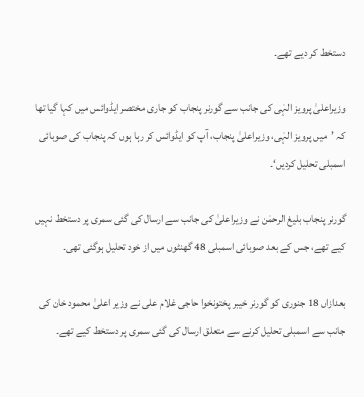دستخط کر دیے تھے۔

وزیراعلیٰ پرویز الہٰی کی جانب سے گورنر پنجاب کو جاری مختصر ایڈوائس میں کہا گیا تھا کہ ’میں پرویز الہٰی، وزیراعلیٰ پنجاب، آپ کو ایڈوائس کر رہا ہوں کہ پنجاب کی صوبائی اسمبلی تحلیل کردیں‘۔

گورنر پنجاب بلیغ الرحمٰن نے وزیراعلیٰ کی جانب سے ارسال کی گئی سمری پر دستخط نہیں کیے تھے، جس کے بعد صوبائی اسمبلی 48 گھنٹوں میں از خود تحلیل ہوگئی تھی۔

بعدازاں 18 جنوری کو گورنر خیبر پختونخوا حاجی غلام علی نے وزیر اعلیٰ محمود خان کی جانب سے اسمبلی تحلیل کرنے سے متعلق ارسال کی گئی سمری پر دستخط کیے تھے۔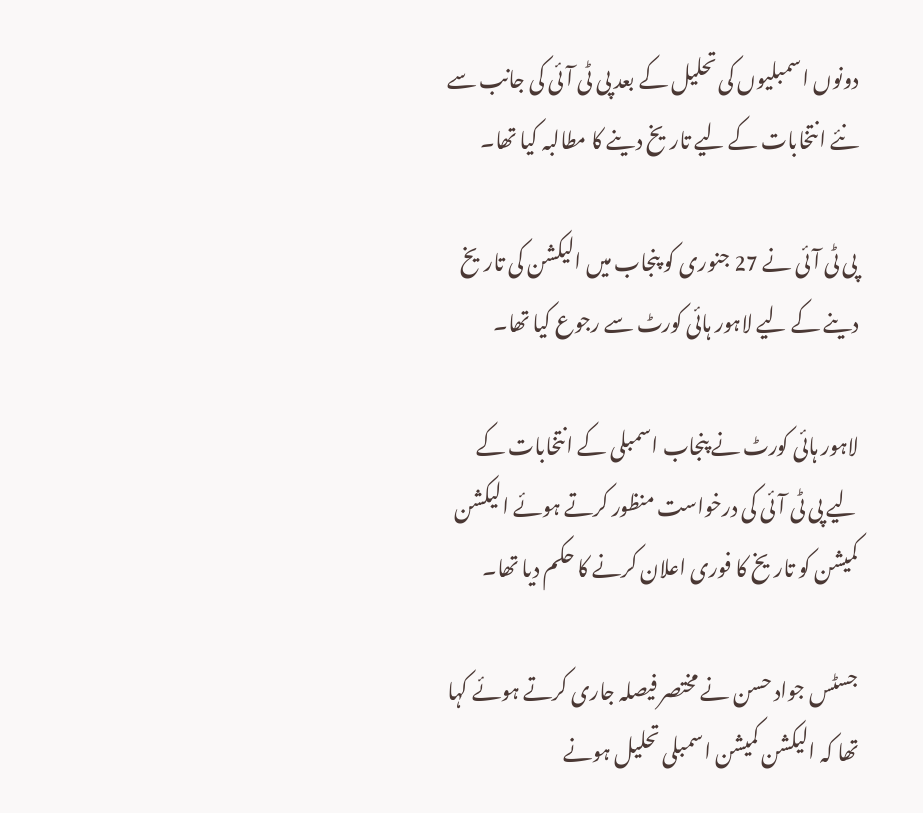دونوں اسمبلیوں کی تحلیل کے بعد پی ٹی آئی کی جانب سے نئے انتخابات کے لیے تاریخ دینے کا مطالبہ کیا تھا۔

پی ٹی آئی نے 27 جنوری کو پنجاب میں الیکشن کی تاریخ دینے کے لیے لاہور ہائی کورٹ سے رجوع کیا تھا۔

لاہور ہائی کورٹ نے پنجاب اسمبلی کے انتخابات کے لیے پی ٹی آئی کی درخواست منظور کرتے ہوئے الیکشن کمیشن کو تاریخ کا فوری اعلان کرنے کا حکم دیا تھا۔

جسٹس جواد حسن نے مختصر فیصلہ جاری کرتے ہوئے کہا تھا کہ الیکشن کمیشن اسمبلی تحلیل ہونے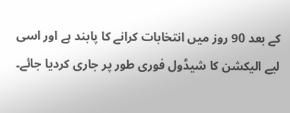کے بعد 90 روز میں انتخابات کرانے کا پابند ہے اور اسی لیے الیکشن کا شیڈول فوری طور پر جاری کردیا جائے۔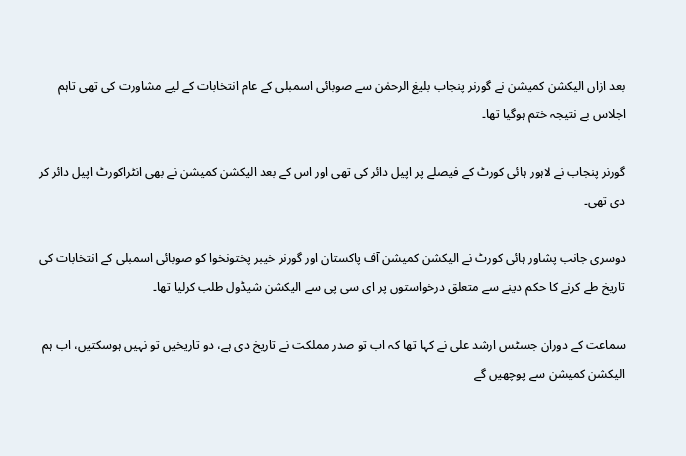بعد ازاں الیکشن کمیشن نے گورنر پنجاب بلیغ الرحمٰن سے صوبائی اسمبلی کے عام انتخابات کے لیے مشاورت کی تھی تاہم اجلاس بے نتیجہ ختم ہوگیا تھا۔

گورنر پنجاب نے لاہور ہائی کورٹ کے فیصلے پر اپیل دائر کی تھی اور اس کے بعد الیکشن کمیشن نے بھی انٹراکورٹ اپیل دائر کر دی تھی۔

دوسری جانب پشاور ہائی کورٹ نے الیکشن کمیشن آف پاکستان اور گورنر خیبر پختونخوا کو صوبائی اسمبلی کے انتخابات کی تاریخ طے کرنے کا حکم دینے سے متعلق درخواستوں پر ای سی پی سے الیکشن شیڈول طلب کرلیا تھا۔

سماعت کے دوران جسٹس ارشد علی نے کہا تھا کہ اب تو صدر مملکت نے تاریخ دی ہے، دو تاریخیں تو نہیں ہوسکتیں، اب ہم الیکشن کمیشن سے پوچھیں گے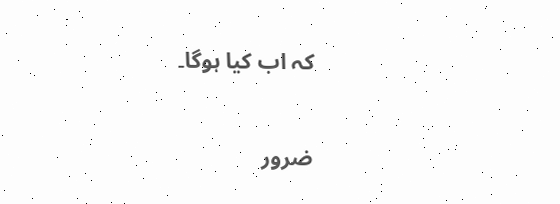کہ اب کیا ہوگا۔

ضرور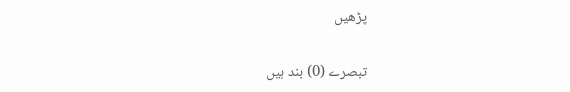پڑھیں

تبصرے (0) بند ہیں